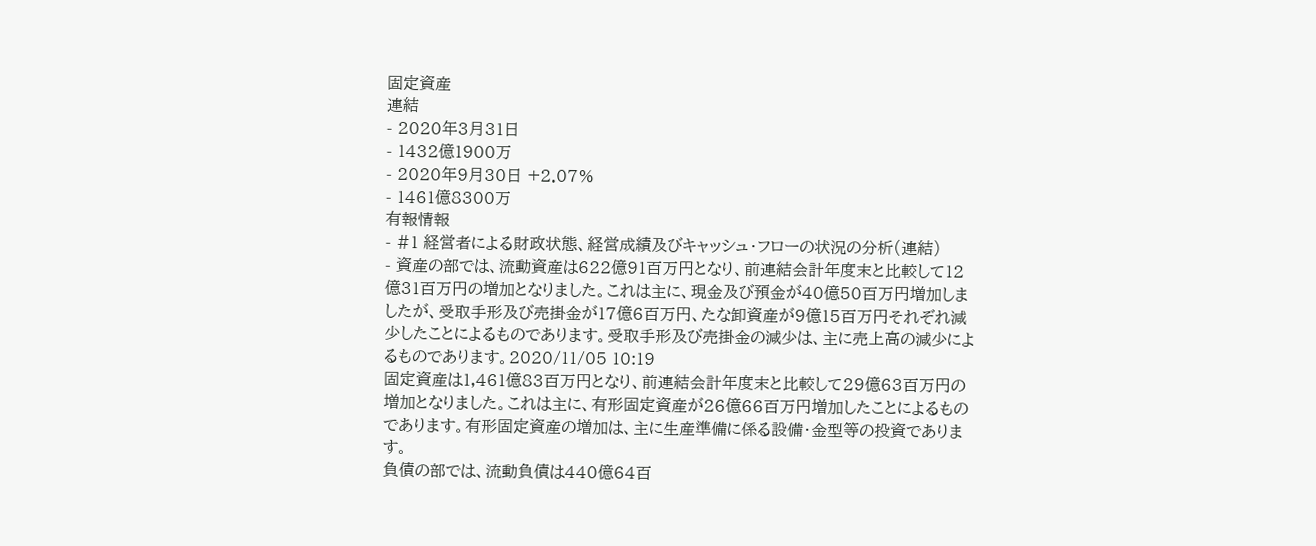固定資産
連結
- 2020年3月31日
- 1432億1900万
- 2020年9月30日 +2.07%
- 1461億8300万
有報情報
- #1 経営者による財政状態、経営成績及びキャッシュ・フローの状況の分析(連結)
- 資産の部では、流動資産は622億91百万円となり、前連結会計年度末と比較して12億31百万円の増加となりました。これは主に、現金及び預金が40億50百万円増加しましたが、受取手形及び売掛金が17億6百万円、たな卸資産が9億15百万円それぞれ減少したことによるものであります。受取手形及び売掛金の減少は、主に売上高の減少によるものであります。2020/11/05 10:19
固定資産は1,461億83百万円となり、前連結会計年度末と比較して29億63百万円の増加となりました。これは主に、有形固定資産が26億66百万円増加したことによるものであります。有形固定資産の増加は、主に生産準備に係る設備・金型等の投資であります。
負債の部では、流動負債は440億64百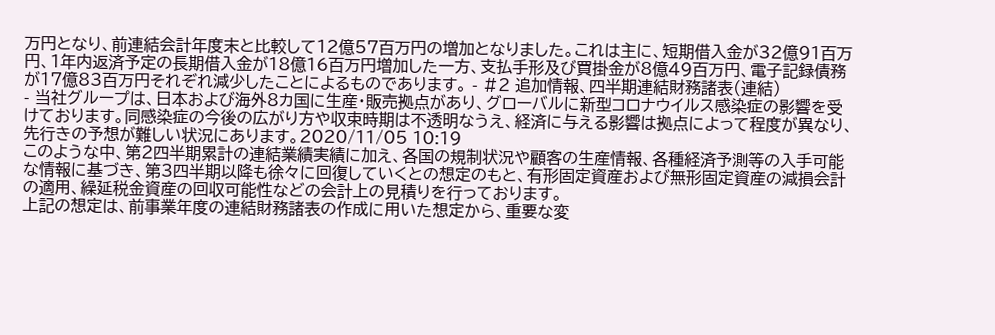万円となり、前連結会計年度末と比較して12億57百万円の増加となりました。これは主に、短期借入金が32億91百万円、1年内返済予定の長期借入金が18億16百万円増加した一方、支払手形及び買掛金が8億49百万円、電子記録債務が17億83百万円それぞれ減少したことによるものであります。 - #2 追加情報、四半期連結財務諸表(連結)
- 当社グループは、日本および海外8カ国に生産・販売拠点があり、グローバルに新型コロナウイルス感染症の影響を受けております。同感染症の今後の広がり方や収束時期は不透明なうえ、経済に与える影響は拠点によって程度が異なり、先行きの予想が難しい状況にあります。2020/11/05 10:19
このような中、第2四半期累計の連結業績実績に加え、各国の規制状況や顧客の生産情報、各種経済予測等の入手可能な情報に基づき、第3四半期以降も徐々に回復していくとの想定のもと、有形固定資産および無形固定資産の減損会計の適用、繰延税金資産の回収可能性などの会計上の見積りを行っております。
上記の想定は、前事業年度の連結財務諸表の作成に用いた想定から、重要な変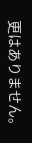更はありません。